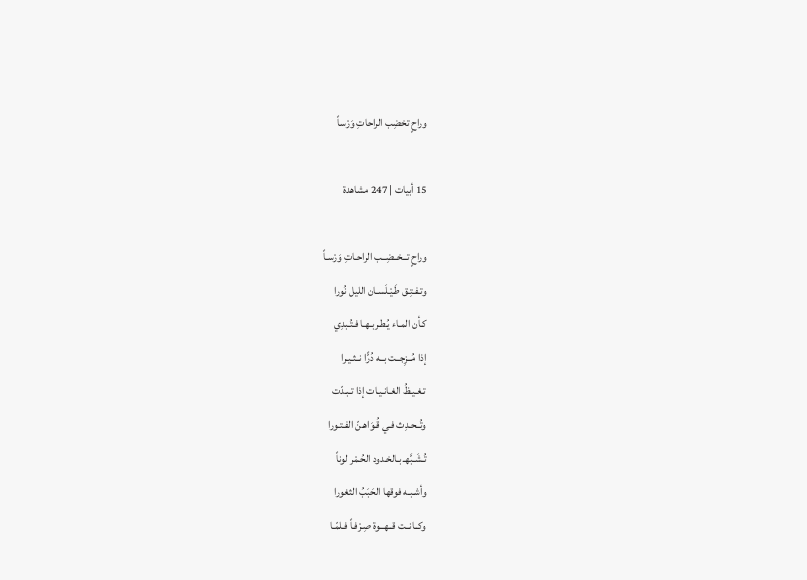وراحٍ تخضِب الراحاتِ وَرْساً

15 أبيات | 247 مشاهدة

وراحٍ تــخــضِــب الراحـاتِ وَرْسـاً
وتـفـتِـق طَـيْـلَسـان الليل نُورا
كـأن المـاء يُـطـربـهـا فـتُـبدِي
إذا مُــزِجــت بــه دُرًّا نــثـيـرا
تـغـيـظُ الغـانـيـات إذا تـبـدّت
وتُــحـدِث فـي قُـوَاهـنّ الفـتـورا
تُـشَـبَّهـ بـالخـدود الحُـمْر لوناً
وأشـبـه فوقها الحَبَبُ الثغورا
وكــانــت قــهــوة صِـرْفـاً فـلمّـا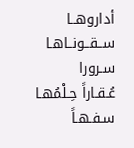أداروهــا ســقــونــاهـا سـرورا
عُـقـاراً حِـلْمُهـا سـفـهـاً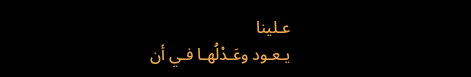عـلينا
يـعـود وعَـدْلُهـا فـي أن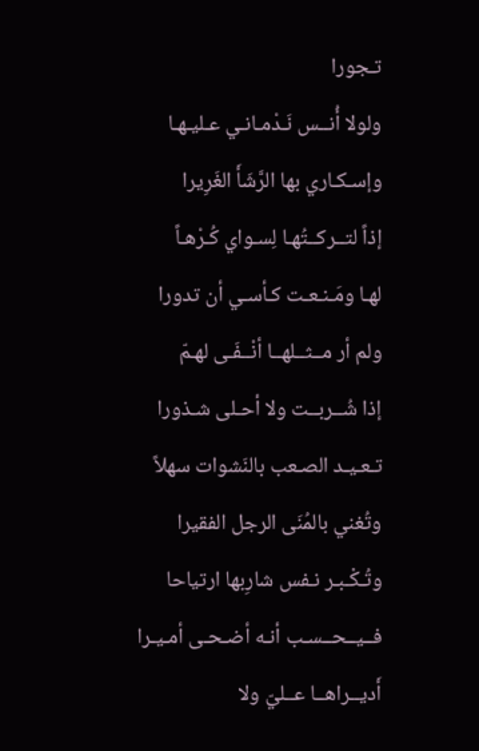تـجورا
ولولا أُنــس نَـدْمـانـي عـليـهـا
وإسـكـاري بها الرَّشَأَ الغَرِيرا
إذاً لتــركــتُهـا لِسـواي كُـرْهـاً
لهـا ومَـنـعـت كـأسـي أن تدورا
ولم أر مــثــلهــا أنْــفَـى لهـمّ
إذا شُــربــت ولا أحـلى شـذورا
تـعـيـد الصـعب بالنَشوات سهلاً
وتُغني بالمُنَى الرجل الفقيرا
وتُـكْـبـر نـفس شارِبها ارتياحا
فــيــحــسـب أنـه أضـحـى أمـيـرا
أَديــراهــا عــليّ ولا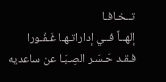تــخـافـا
إلهــاً فــي إداراتـهـا غَـفُـورا
فـقـد حَـسَـر الصِـبَـا عن ساعديه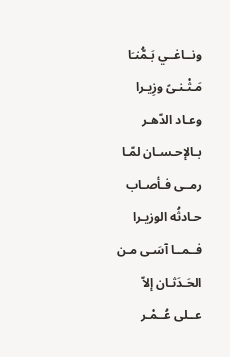ونــاغــي بَـمُّنـَا مَـثْـنـىً وزِيـرا
وعـاد الدّهـر بـالإحـسـان لمّـا
رمــى فـأصـاب حـادثُه الوزيـرا
فــمــا آسَـى مـن الحَـدَثـان إلاّ
عــلى عُــمْـر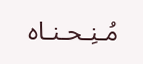مُـنِـحـنـاه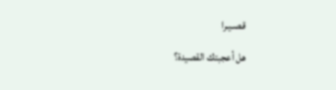قـصـيـرا

هل أعجبتك القصيدة؟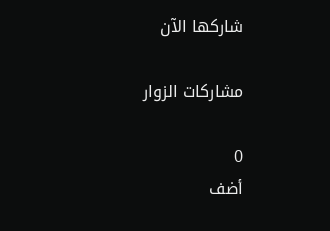شاركها الآن

مشاركات الزوار

0
أضف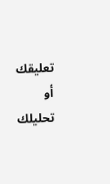تعليقك أو تحليلك